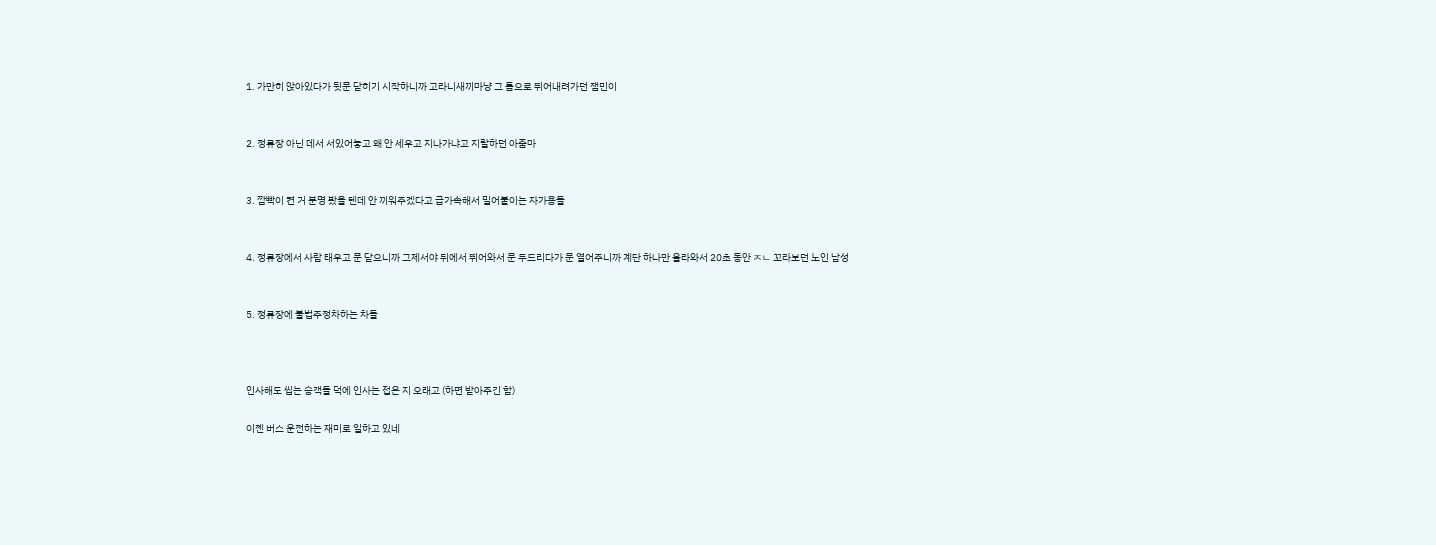1. 가만히 앉아있다가 뒷문 닫히기 시작하니까 고라니새끼마냥 그 틈으로 뛰어내려가던 잼민이


2. 정류장 아닌 데서 서있어놓고 왜 안 세우고 지나가냐고 지랄하던 아줌마


3. 깜빡이 켠 거 분명 봤을 텐데 안 끼워주겠다고 급가속해서 밀어붙이는 자가용들


4. 정류장에서 사람 태우고 문 닫으니까 그제서야 뒤에서 뛰어와서 문 두드리다가 문 열어주니까 계단 하나만 올라와서 20초 동안 ㅈㄴ 꼬라보던 노인 남성


5. 정류장에 불법주정차하는 차들



인사해도 씹는 승객들 덕에 인사는 접은 지 오래고 (하면 받아주긴 함)

이젠 버스 운전하는 재미로 일하고 있네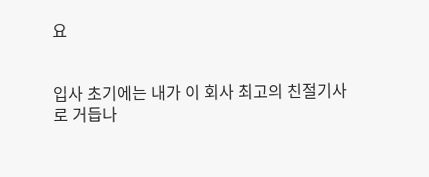요


입사 초기에는 내가 이 회사 최고의 친절기사로 거듭나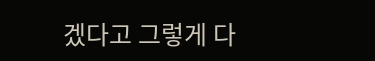겠다고 그렇게 다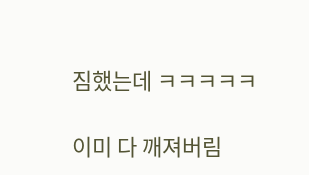짐했는데 ㅋㅋㅋㅋㅋ

이미 다 깨져버림